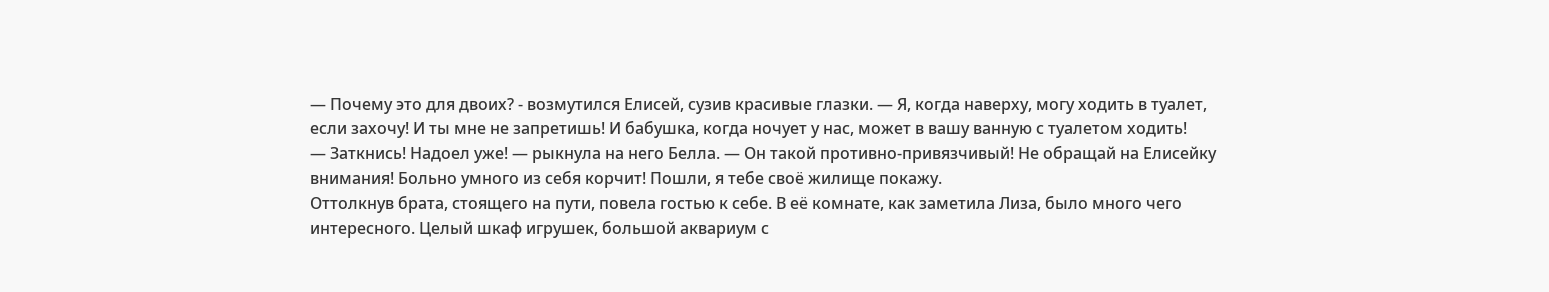— Почему это для двоих? - возмутился Елисей, сузив красивые глазки. — Я, когда наверху, могу ходить в туалет, если захочу! И ты мне не запретишь! И бабушка, когда ночует у нас, может в вашу ванную с туалетом ходить!
— Заткнись! Надоел уже! — рыкнула на него Белла. — Он такой противно-привязчивый! Не обращай на Елисейку внимания! Больно умного из себя корчит! Пошли, я тебе своё жилище покажу.
Оттолкнув брата, стоящего на пути, повела гостью к себе. В её комнате, как заметила Лиза, было много чего интересного. Целый шкаф игрушек, большой аквариум с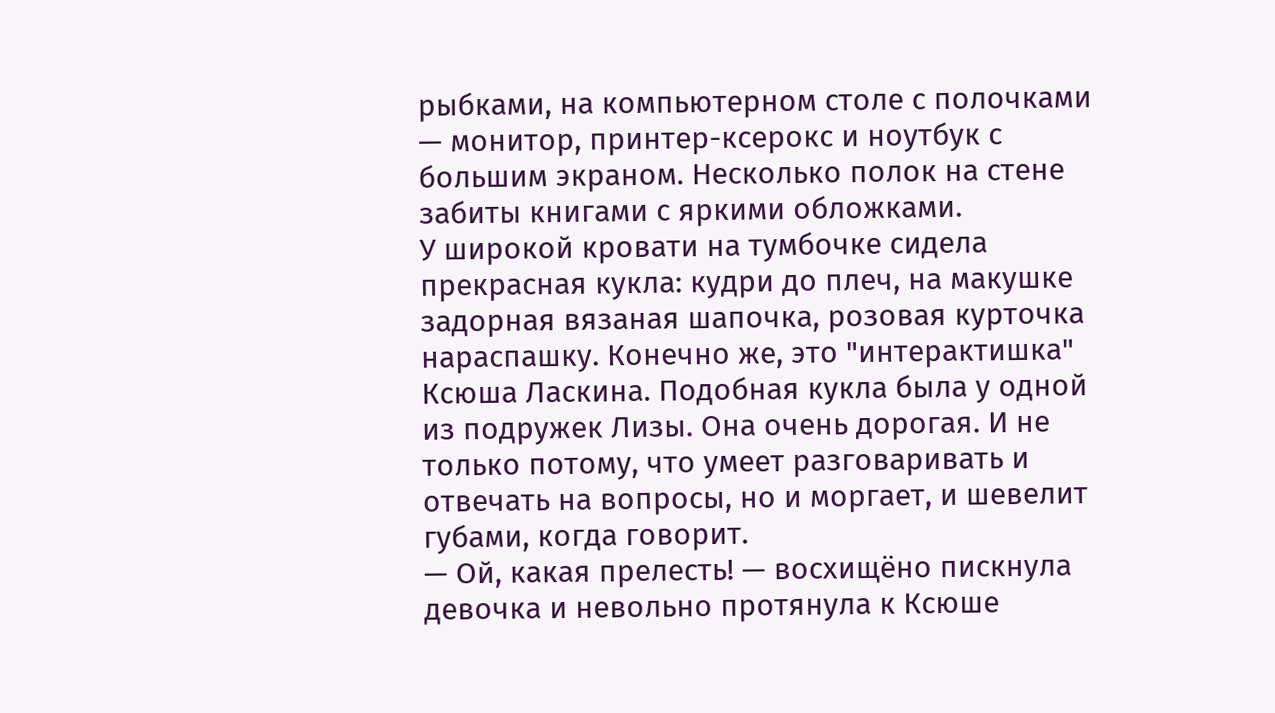рыбками, на компьютерном столе с полочками — монитор, принтер-ксерокс и ноутбук с большим экраном. Несколько полок на стене забиты книгами с яркими обложками.
У широкой кровати на тумбочке сидела прекрасная кукла: кудри до плеч, на макушке задорная вязаная шапочка, розовая курточка нараспашку. Конечно же, это "интерактишка" Ксюша Ласкина. Подобная кукла была у одной из подружек Лизы. Она очень дорогая. И не только потому, что умеет разговаривать и отвечать на вопросы, но и моргает, и шевелит губами, когда говорит.
— Ой, какая прелесть! — восхищёно пискнула девочка и невольно протянула к Ксюше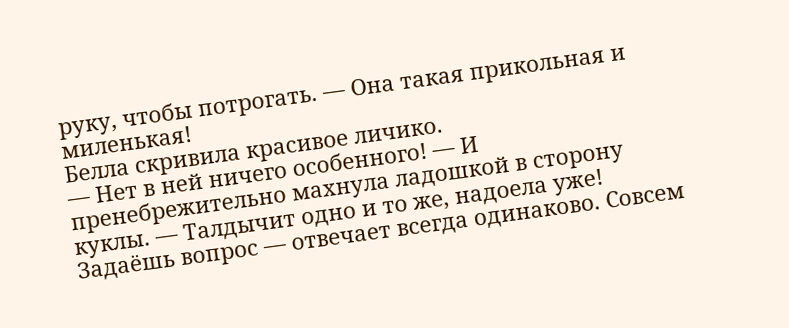руку, чтобы потрогать. — Она такая прикольная и миленькая!
Белла скривила красивое личико.
— Нет в ней ничего особенного! — И пренебрежительно махнула ладошкой в сторону куклы. — Талдычит одно и то же, надоела уже! Задаёшь вопрос — отвечает всегда одинаково. Совсем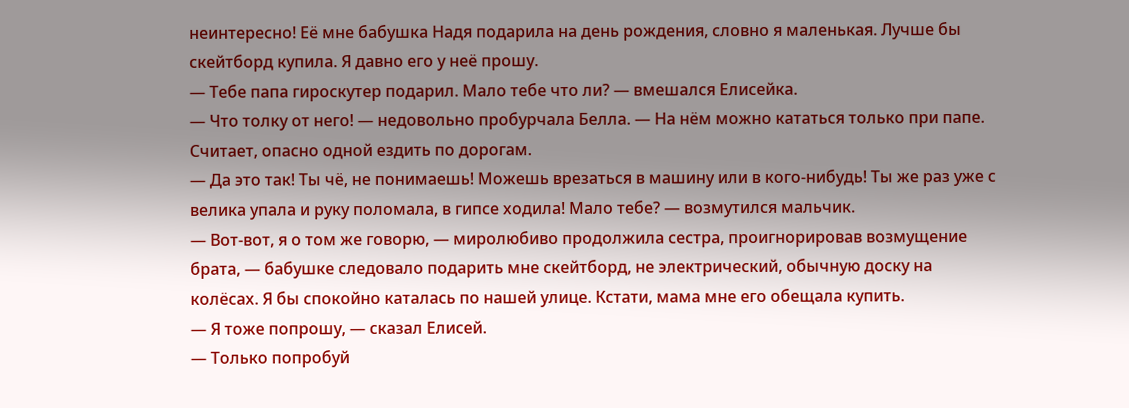неинтересно! Её мне бабушка Надя подарила на день рождения, словно я маленькая. Лучше бы скейтборд купила. Я давно его у неё прошу.
— Тебе папа гироскутер подарил. Мало тебе что ли? — вмешался Елисейка.
— Что толку от него! — недовольно пробурчала Белла. — На нём можно кататься только при папе. Считает, опасно одной ездить по дорогам.
— Да это так! Ты чё, не понимаешь! Можешь врезаться в машину или в кого-нибудь! Ты же раз уже с велика упала и руку поломала, в гипсе ходила! Мало тебе? — возмутился мальчик.
— Вот-вот, я о том же говорю, — миролюбиво продолжила сестра, проигнорировав возмущение брата, — бабушке следовало подарить мне скейтборд, не электрический, обычную доску на колёсах. Я бы спокойно каталась по нашей улице. Кстати, мама мне его обещала купить.
— Я тоже попрошу, — сказал Елисей.
— Только попробуй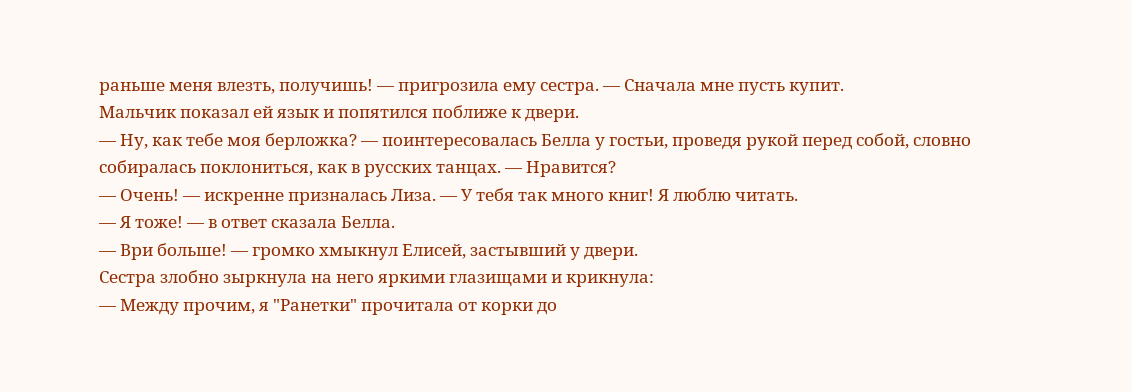раньше меня влезть, получишь! — пригрозила ему сестра. — Сначала мне пусть купит.
Мальчик показал ей язык и попятился поближе к двери.
— Ну, как тебе моя берложка? — поинтересовалась Белла у гостьи, проведя рукой перед собой, словно собиралась поклониться, как в русских танцах. — Нравится?
— Очень! — искренне призналась Лиза. — У тебя так много книг! Я люблю читать.
— Я тоже! — в ответ сказала Белла.
— Ври больше! — громко хмыкнул Елисей, застывший у двери.
Сестра злобно зыркнула на него яркими глазищами и крикнула:
— Между прочим, я "Ранетки" прочитала от корки до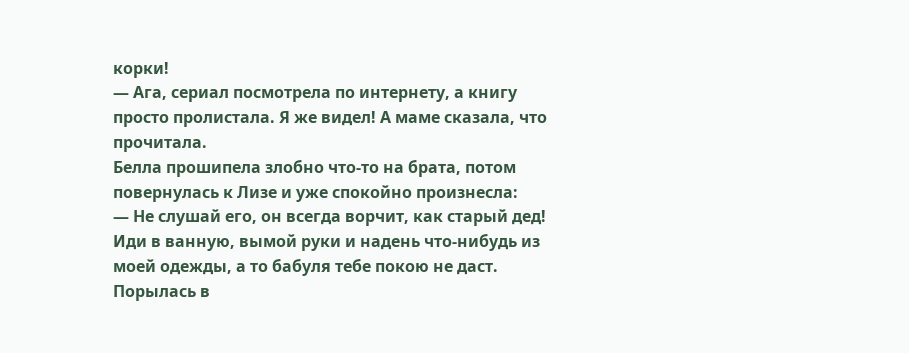корки!
— Ага, сериал посмотрела по интернету, а книгу просто пролистала. Я же видел! А маме сказала, что прочитала.
Белла прошипела злобно что-то на брата, потом повернулась к Лизе и уже спокойно произнесла:
— Не слушай его, он всегда ворчит, как старый дед! Иди в ванную, вымой руки и надень что-нибудь из моей одежды, а то бабуля тебе покою не даст.
Порылась в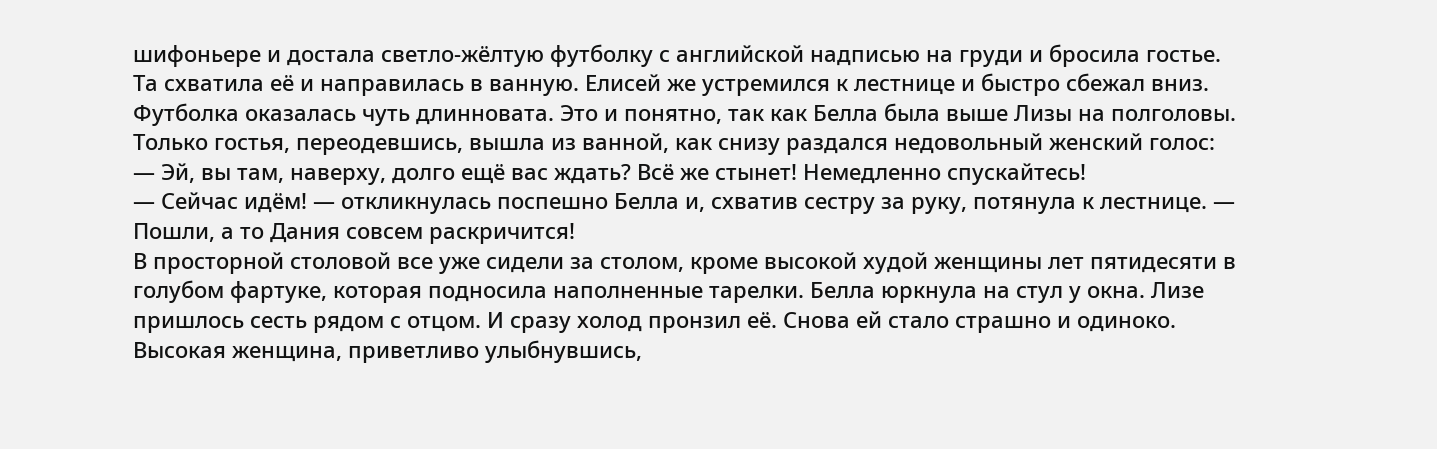шифоньере и достала светло-жёлтую футболку с английской надписью на груди и бросила гостье. Та схватила её и направилась в ванную. Елисей же устремился к лестнице и быстро сбежал вниз.
Футболка оказалась чуть длинновата. Это и понятно, так как Белла была выше Лизы на полголовы.
Только гостья, переодевшись, вышла из ванной, как снизу раздался недовольный женский голос:
— Эй, вы там, наверху, долго ещё вас ждать? Всё же стынет! Немедленно спускайтесь!
— Сейчас идём! — откликнулась поспешно Белла и, схватив сестру за руку, потянула к лестнице. — Пошли, а то Дания совсем раскричится!
В просторной столовой все уже сидели за столом, кроме высокой худой женщины лет пятидесяти в голубом фартуке, которая подносила наполненные тарелки. Белла юркнула на стул у окна. Лизе пришлось сесть рядом с отцом. И сразу холод пронзил её. Снова ей стало страшно и одиноко.
Высокая женщина, приветливо улыбнувшись,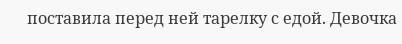поставила перед ней тарелку с едой. Девочка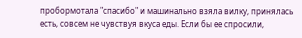пробормотала "спасибо" и машинально взяла вилку, принялась есть, совсем не чувствуя вкуса еды. Если бы ее спросили,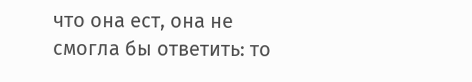что она ест, она не смогла бы ответить: то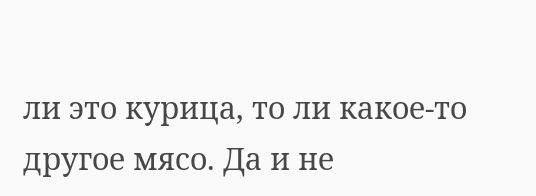ли это курица, то ли какое-то другое мясо. Да и не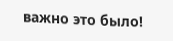важно это было!